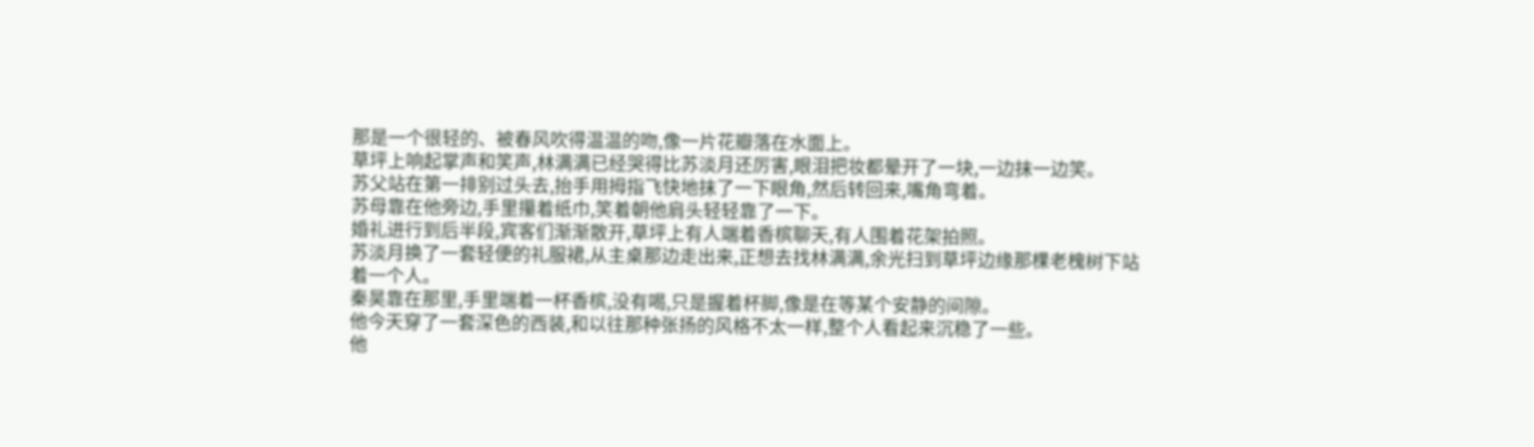那是一个很轻的、被春风吹得温温的吻,像一片花瓣落在水面上。
草坪上响起掌声和笑声,林满满已经哭得比苏淡月还厉害,眼泪把妆都晕开了一块,一边抹一边笑。
苏父站在第一排别过头去,抬手用拇指飞快地抹了一下眼角,然后转回来,嘴角弯着。
苏母靠在他旁边,手里攥着纸巾,笑着朝他肩头轻轻靠了一下。
婚礼进行到后半段,宾客们渐渐散开,草坪上有人端着香槟聊天,有人围着花架拍照。
苏淡月换了一套轻便的礼服裙,从主桌那边走出来,正想去找林满满,余光扫到草坪边缘那棵老槐树下站着一个人。
秦昊靠在那里,手里端着一杯香槟,没有喝,只是握着杯脚,像是在等某个安静的间隙。
他今天穿了一套深色的西装,和以往那种张扬的风格不太一样,整个人看起来沉稳了一些。
他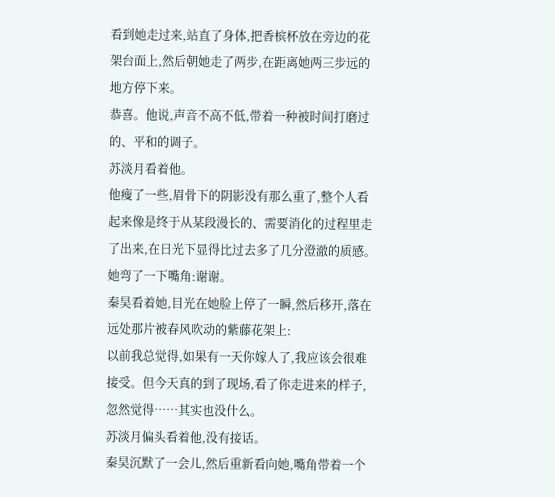看到她走过来,站直了身体,把香槟杯放在旁边的花架台面上,然后朝她走了两步,在距离她两三步远的地方停下来。
恭喜。他说,声音不高不低,带着一种被时间打磨过的、平和的调子。
苏淡月看着他。
他瘦了一些,眉骨下的阴影没有那么重了,整个人看起来像是终于从某段漫长的、需要消化的过程里走了出来,在日光下显得比过去多了几分澄澈的质感。
她弯了一下嘴角:谢谢。
秦昊看着她,目光在她脸上停了一瞬,然后移开,落在远处那片被春风吹动的紫藤花架上:
以前我总觉得,如果有一天你嫁人了,我应该会很难接受。但今天真的到了现场,看了你走进来的样子,忽然觉得……其实也没什么。
苏淡月偏头看着他,没有接话。
秦昊沉默了一会儿,然后重新看向她,嘴角带着一个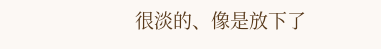很淡的、像是放下了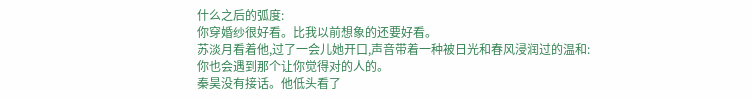什么之后的弧度:
你穿婚纱很好看。比我以前想象的还要好看。
苏淡月看着他,过了一会儿她开口,声音带着一种被日光和春风浸润过的温和:
你也会遇到那个让你觉得对的人的。
秦昊没有接话。他低头看了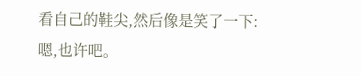看自己的鞋尖,然后像是笑了一下:
嗯,也许吧。